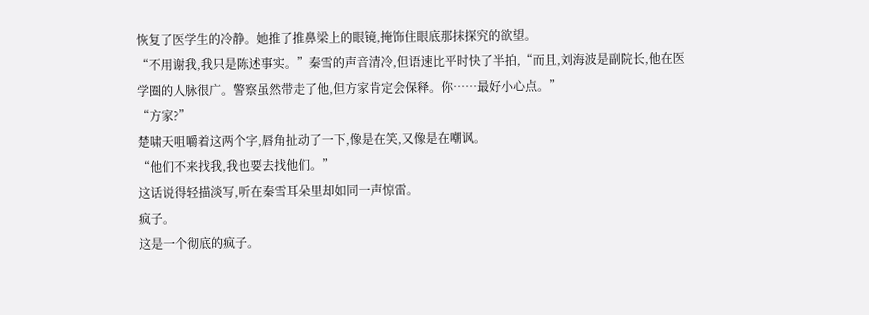恢复了医学生的冷静。她推了推鼻梁上的眼镜,掩饰住眼底那抹探究的欲望。
“不用谢我,我只是陈述事实。”秦雪的声音清冷,但语速比平时快了半拍,“而且,刘海波是副院长,他在医学圈的人脉很广。警察虽然带走了他,但方家肯定会保释。你……最好小心点。”
“方家?”
楚啸天咀嚼着这两个字,唇角扯动了一下,像是在笑,又像是在嘲讽。
“他们不来找我,我也要去找他们。”
这话说得轻描淡写,听在秦雪耳朵里却如同一声惊雷。
疯子。
这是一个彻底的疯子。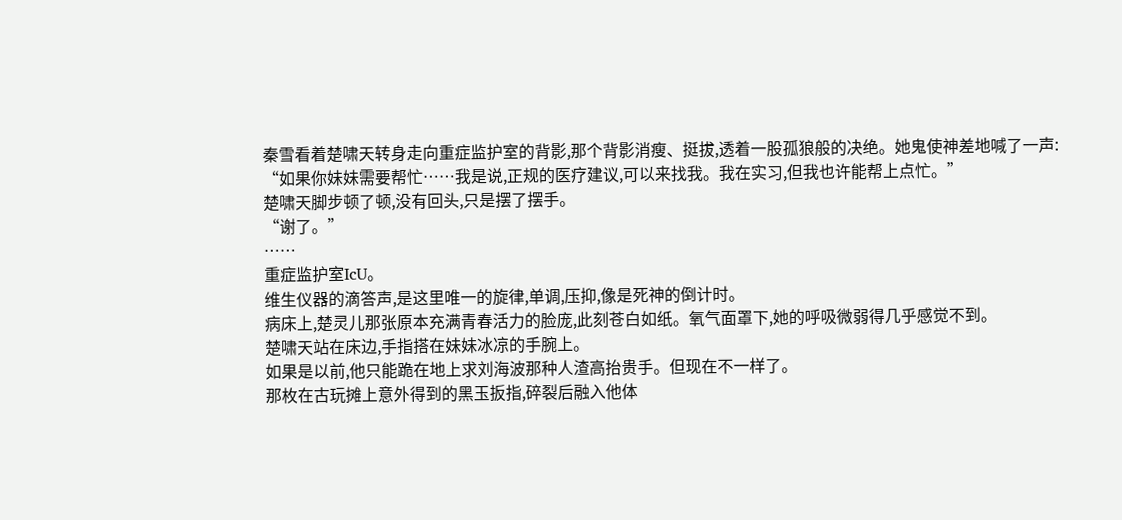秦雪看着楚啸天转身走向重症监护室的背影,那个背影消瘦、挺拔,透着一股孤狼般的决绝。她鬼使神差地喊了一声:
“如果你妹妹需要帮忙……我是说,正规的医疗建议,可以来找我。我在实习,但我也许能帮上点忙。”
楚啸天脚步顿了顿,没有回头,只是摆了摆手。
“谢了。”
……
重症监护室IcU。
维生仪器的滴答声,是这里唯一的旋律,单调,压抑,像是死神的倒计时。
病床上,楚灵儿那张原本充满青春活力的脸庞,此刻苍白如纸。氧气面罩下,她的呼吸微弱得几乎感觉不到。
楚啸天站在床边,手指搭在妹妹冰凉的手腕上。
如果是以前,他只能跪在地上求刘海波那种人渣高抬贵手。但现在不一样了。
那枚在古玩摊上意外得到的黑玉扳指,碎裂后融入他体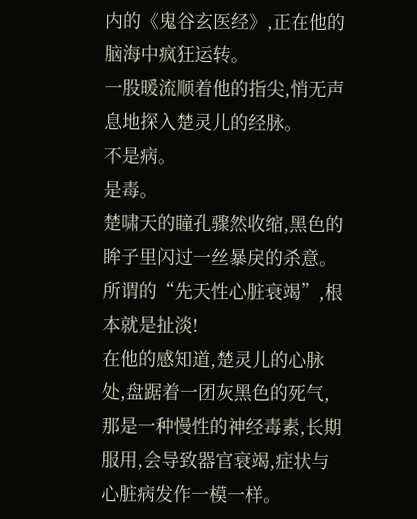内的《鬼谷玄医经》,正在他的脑海中疯狂运转。
一股暖流顺着他的指尖,悄无声息地探入楚灵儿的经脉。
不是病。
是毒。
楚啸天的瞳孔骤然收缩,黑色的眸子里闪过一丝暴戾的杀意。
所谓的“先天性心脏衰竭”,根本就是扯淡!
在他的感知道,楚灵儿的心脉处,盘踞着一团灰黑色的死气,那是一种慢性的神经毒素,长期服用,会导致器官衰竭,症状与心脏病发作一模一样。